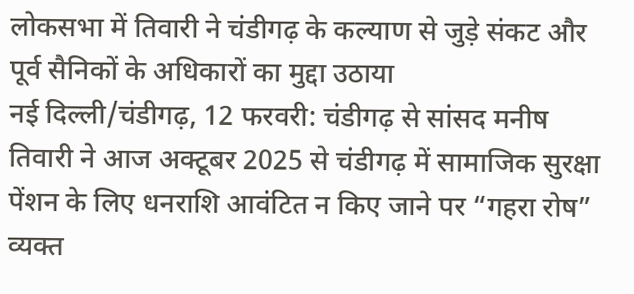लोकसभा में तिवारी ने चंडीगढ़ के कल्याण से जुड़े संकट और पूर्व सैनिकों के अधिकारों का मुद्दा उठाया
नई दिल्ली/चंडीगढ़, 12 फरवरी: चंडीगढ़ से सांसद मनीष तिवारी ने आज अक्टूबर 2025 से चंडीगढ़ में सामाजिक सुरक्षा पेंशन के लिए धनराशि आवंटित न किए जाने पर “गहरा रोष” व्यक्त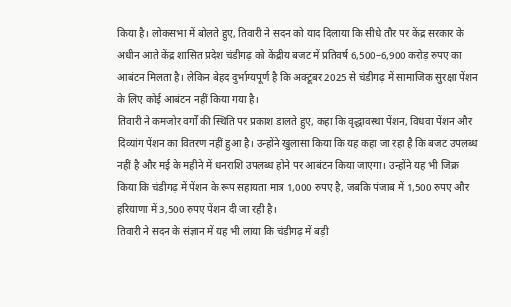किया है। लोकसभा में बोलते हुए, तिवारी ने सदन को याद दिलाया कि सीधे तौर पर केंद्र सरकार के अधीन आते केंद्र शासित प्रदेश चंडीगढ़ को केंद्रीय बजट में प्रतिवर्ष 6,500–6,900 करोड़ रुपए का आबंटन मिलता है। लेकिन बेहद दुर्भाग्यपूर्ण है कि अक्टूबर 2025 से चंडीगढ़ में सामाजिक सुरक्षा पेंशन के लिए कोई आबंटन नहीं किया गया है।
तिवारी ने कमजोर वर्गों की स्थिति पर प्रकाश डालते हुए, कहा कि वृद्धावस्था पेंशन, विधवा पेंशन और दिव्यांग पेंशन का वितरण नहीं हुआ है। उन्होंने खुलासा किया कि यह कहा जा रहा है कि बजट उपलब्ध नहीं है और मई के महीने में धनराशि उपलब्ध होने पर आबंटन किया जाएगा। उन्होंने यह भी जिक्र किया कि चंडीगढ़ में पेंशन के रूप सहायता मात्र 1,000 रुपए है, जबकि पंजाब में 1,500 रुपए और हरियाणा में 3,500 रुपए पेंशन दी जा रही है।
तिवारी ने सदन के संज्ञान में यह भी लाया कि चंडीगढ़ में बड़ी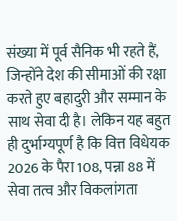संख्या में पूर्व सैनिक भी रहते हैं, जिन्होंने देश की सीमाओं की रक्षा करते हुए बहादुरी और सम्मान के साथ सेवा दी है। लेकिन यह बहुत ही दुर्भाग्यपूर्ण है कि वित्त विधेयक 2026 के पैरा 108, पन्ना 88 में सेवा तत्व और विकलांगता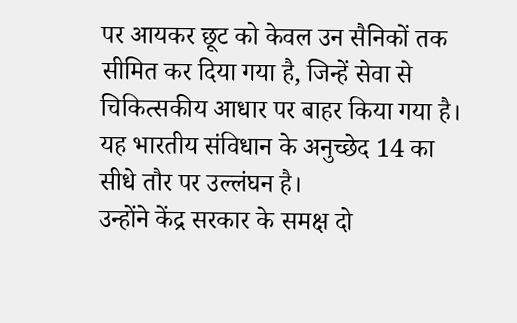पर आयकर छूट को केवल उन सैनिकों तक सीमित कर दिया गया है, जिन्हें सेवा से चिकित्सकीय आधार पर बाहर किया गया है। यह भारतीय संविधान के अनुच्छेद 14 का सीधे तौर पर उल्लंघन है।
उन्होंने केंद्र सरकार के समक्ष दो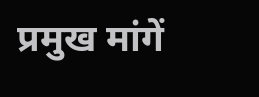प्रमुख मांगें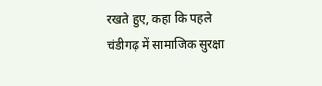रखते हुए, कहा कि पहले चंडीगढ़ में सामाजिक सुरक्षा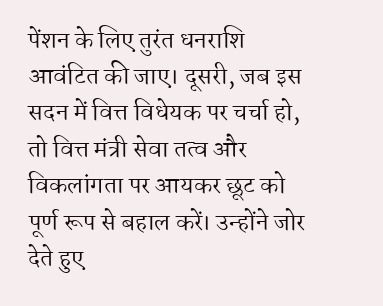पेंशन के लिए तुरंत धनराशि आवंटित की जाए। दूसरी, जब इस सदन में वित्त विधेयक पर चर्चा हो, तो वित्त मंत्री सेवा तत्व और विकलांगता पर आयकर छूट को पूर्ण रूप से बहाल करें। उन्होंने जोर देते हुए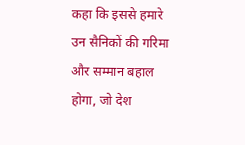कहा कि इससे हमारे उन सैनिकों की गरिमा और सम्मान बहाल होगा, जो देश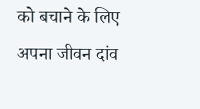को बचाने के लिए अपना जीवन दांव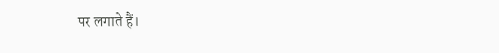पर लगाते हैं।